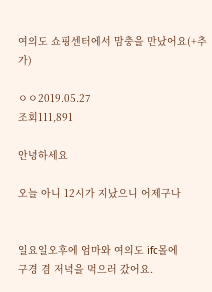여의도 쇼핑센터에서 맘충을 만났어요(+추가)

ㅇㅇ2019.05.27
조회111,891

안녕하세요

오늘 아니 12시가 지났으니 어제구나


일요일오후에 엄마와 여의도 ifc몰에
구경 겸 저녁을 먹으러 갔어요.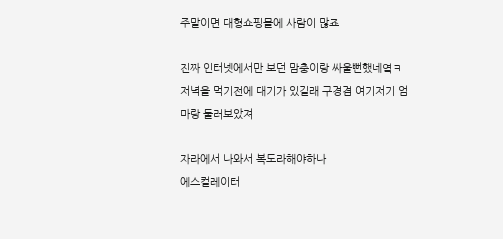주말이면 대형쇼핑몰에 사람이 많죠

진짜 인터넷에서만 보던 맘충이랑 싸울뻔했네옄ㅋ
저녁을 먹기전에 대기가 있길래 구경겸 여기저기 엄마랑 둘러보았져

자라에서 나와서 복도라해야하나
에스컬레이터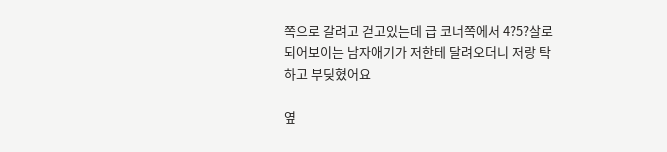쪽으로 갈려고 걷고있는데 급 코너쪽에서 4?5?살로 되어보이는 남자애기가 저한테 달려오더니 저랑 탁하고 부딪혔어요

옆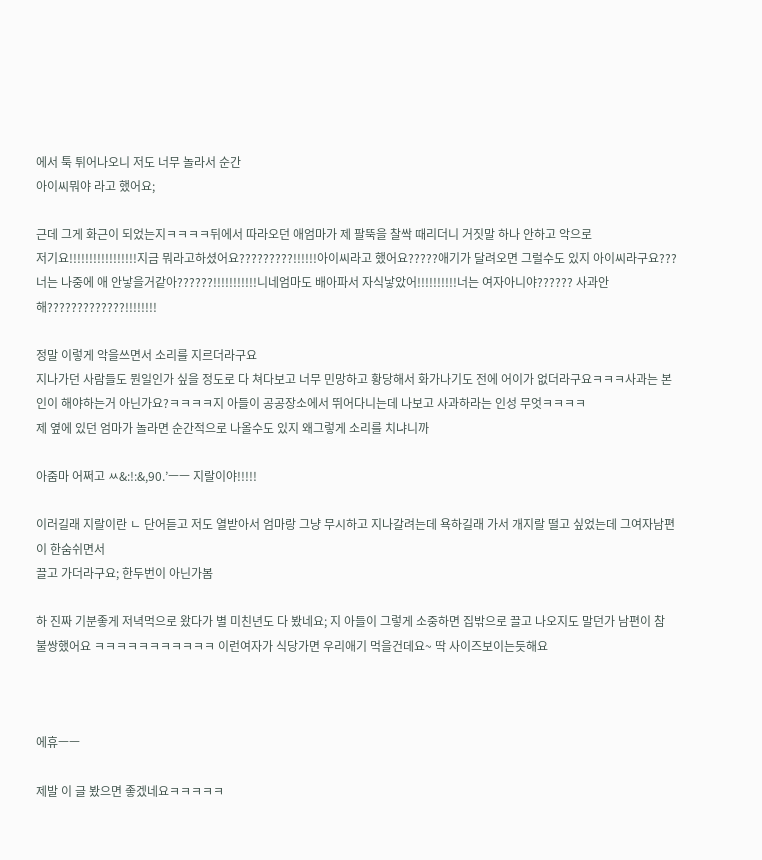에서 툭 튀어나오니 저도 너무 놀라서 순간
아이씨뭐야 라고 했어요;

근데 그게 화근이 되었는지ㅋㅋㅋㅋ뒤에서 따라오던 애엄마가 제 팔뚝을 찰싹 때리더니 거짓말 하나 안하고 악으로
저기요!!!!!!!!!!!!!!!!!지금 뭐라고하셨어요?????????!!!!!!아이씨라고 했어요?????애기가 달려오면 그럴수도 있지 아이씨라구요???너는 나중에 애 안낳을거같아??????!!!!!!!!!!!니네엄마도 배아파서 자식낳았어!!!!!!!!!!너는 여자아니야?????? 사과안해?????????????!!!!!!!!

정말 이렇게 악을쓰면서 소리를 지르더라구요
지나가던 사람들도 뭔일인가 싶을 정도로 다 쳐다보고 너무 민망하고 황당해서 화가나기도 전에 어이가 없더라구요ㅋㅋㅋ사과는 본인이 해야하는거 아닌가요?ㅋㅋㅋㅋ지 아들이 공공장소에서 뛰어다니는데 나보고 사과하라는 인성 무엇ㅋㅋㅋㅋ
제 옆에 있던 엄마가 놀라면 순간적으로 나올수도 있지 왜그렇게 소리를 치냐니까

아줌마 어쩌고 ㅆ&:!:&,90.’ㅡㅡ 지랄이야!!!!!

이러길래 지랄이란 ㄴ 단어듣고 저도 열받아서 엄마랑 그냥 무시하고 지나갈려는데 욕하길래 가서 개지랄 떨고 싶었는데 그여자남편이 한숨쉬면서
끌고 가더라구요; 한두번이 아닌가봄

하 진짜 기분좋게 저녁먹으로 왔다가 별 미친년도 다 봤네요; 지 아들이 그렇게 소중하면 집밖으로 끌고 나오지도 말던가 남편이 참 불쌍했어요 ㅋㅋㅋㅋㅋㅋㅋㅋㅋㅋㅋ 이런여자가 식당가면 우리애기 먹을건데요~ 딱 사이즈보이는듯해요



에휴ㅡㅡ

제발 이 글 봤으면 좋겠네요ㅋㅋㅋㅋㅋ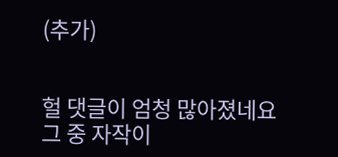(추가)


헐 댓글이 엄청 많아졌네요
그 중 자작이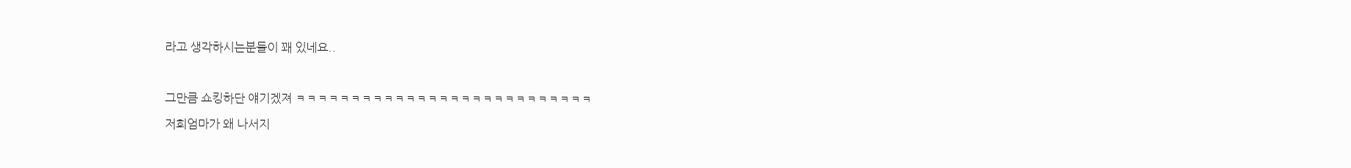라고 생각하시는분들이 꽤 있네요..

그만큼 쇼킹하단 얘기겠져 ㅋㅋㅋㅋㅋㅋㅋㅋㅋㅋㅋㅋㅋㅋㅋㅋㅋㅋㅋㅋㅋㅋㅋㅋㅋㅋㅋ
저희엄마가 왜 나서지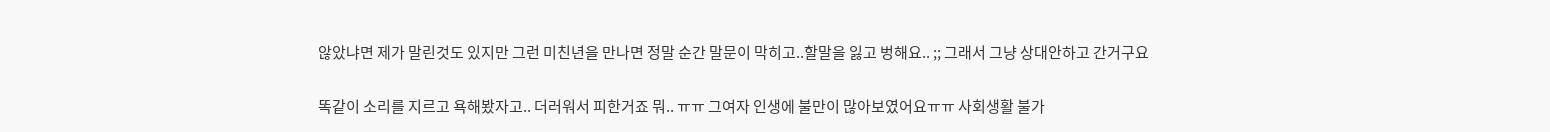않았냐면 제가 말린것도 있지만 그런 미친년을 만나면 정말 순간 말문이 막히고..할말을 잃고 벙해요.. ;; 그래서 그냥 상대안하고 간거구요

똑같이 소리를 지르고 욕해봤자고.. 더러워서 피한거죠 뭐.. ㅠㅠ 그여자 인생에 불만이 많아보였어요ㅠㅠ 사회생활 불가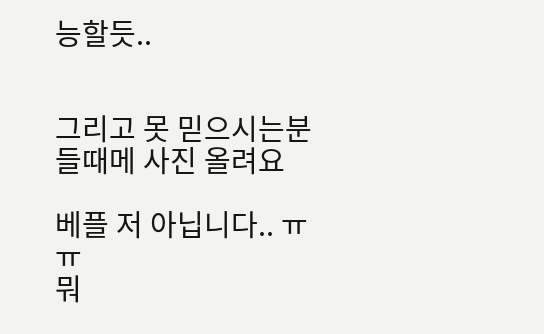능할듯..


그리고 못 믿으시는분들때메 사진 올려요

베플 저 아닙니다.. ㅠㅠ
뭐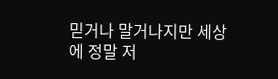믿거나 말거나지만 세상에 정말 저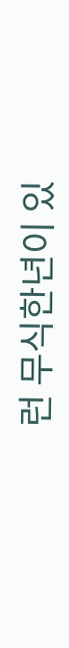런 무식한년이 있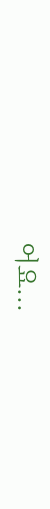어요...